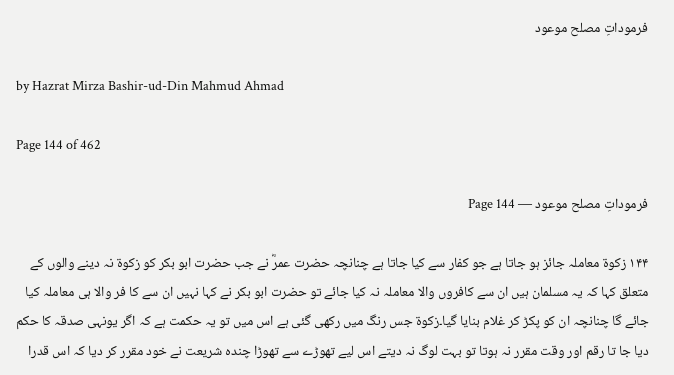فرموداتِ مصلح موعود

by Hazrat Mirza Bashir-ud-Din Mahmud Ahmad

Page 144 of 462

فرموداتِ مصلح موعود — Page 144

۱۴۴ زكوة معاملہ جائز ہو جاتا ہے جو کفار سے کیا جاتا ہے چنانچہ حضرت عمرؓ نے جب حضرت ابو بکر کو زکوۃ نہ دینے والوں کے متعلق کہا کہ یہ مسلمان ہیں ان سے کافروں والا معاملہ نہ کیا جائے تو حضرت ابو بکر نے کہا نہیں ان سے کا فر والا ہی معاملہ کیا جائے گا چنانچہ ان کو پکڑ کر غلام بنایا گیا۔زکوۃ جس رنگ میں رکھی گئی ہے اس میں تو یہ حکمت ہے کہ اگر یونہی صدقہ کا حکم دیا جا تا رقم اور وقت مقرر نہ ہوتا تو بہت لوگ نہ دیتے اس لیے تھوڑے سے تھوڑا چندہ شریعت نے خود مقرر کر دیا کہ اس قدرا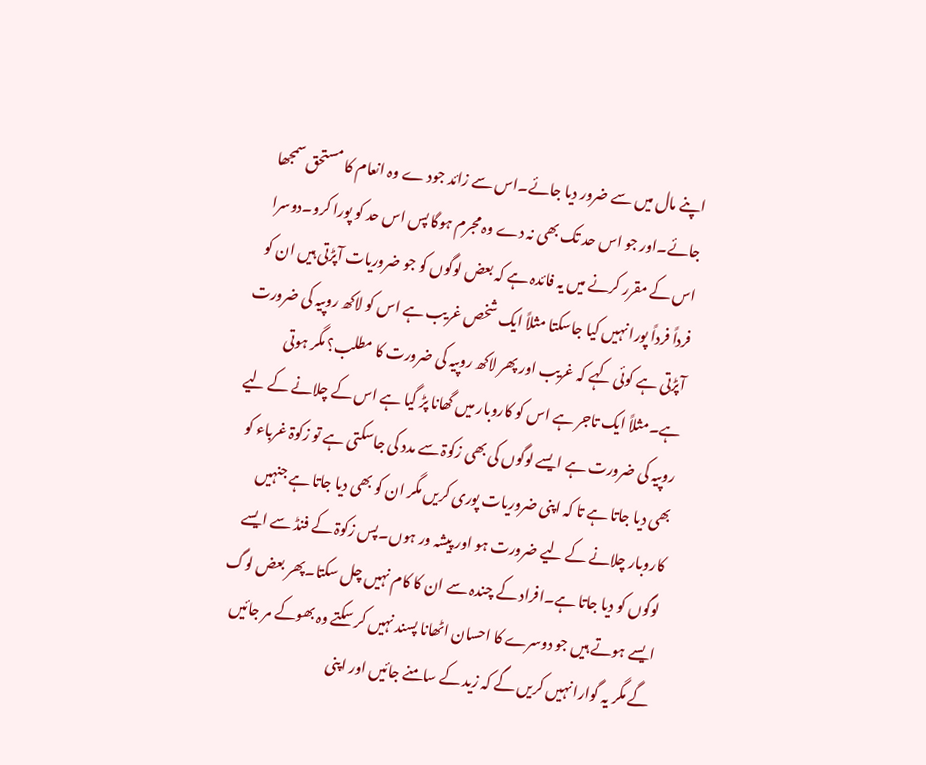اپنے مال میں سے ضرور دیا جائے۔اس سے زائد جود ے وہ انعام کا مستحق سمجھا جائے۔اور جو اس حد تک بھی نہ دے وہ مجرم ہوگا پس اس حد کو پورا کرو۔دوسرا اس کے مقرر کرنے میں یہ فائدہ ہے کہ بعض لوگوں کو جو ضروریات آپڑتی ہیں ان کو فرداً فرداً پورا نہیں کیا جاسکتا مثلاً ایک شخص غریب ہے اس کو لاکھ روپیہ کی ضرورت آپڑتی ہے کوئی کہے کہ غریب اور پھر لاکھ روپیہ کی ضرورت کا مطلب؟ مگر ہوتی ہے۔مثلاً ایک تاجر ہے اس کو کاروبار میں گھانا پڑ گیا ہے اس کے چلانے کے لیے روپیہ کی ضرورت ہے ایسے لوگوں کی بھی زکوۃ سے مدد کی جاسکتی ہے تو زکوۃ غرباء کو بھی دیا جاتا ہے تا کہ اپنی ضروریات پوری کریں مگر ان کو بھی دیا جاتا ہے جنہیں کاروبار چلانے کے لیے ضرورت ہو اور پیشہ ور ہوں۔پس زکوۃ کے فنڈ سے ایسے لوگوں کو دیا جاتا ہے۔افراد کے چندہ سے ان کا کام نہیں چل سکتا۔پھر بعض لوگ ایسے ہوتے ہیں جو دوسرے کا احسان اٹھانا پسند نہیں کر سکتے وہ بھوکے مر جائیں گے مگر یہ گوارا نہیں کریں گے کہ زید کے سامنے جائیں اور اپنی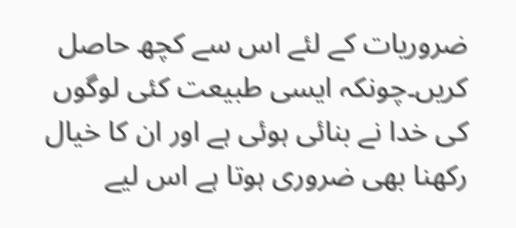ضروریات کے لئے اس سے کچھ حاصل کریں۔چونکہ ایسی طبیعت کئی لوگوں کی خدا نے بنائی ہوئی ہے اور ان کا خیال رکھنا بھی ضروری ہوتا ہے اس لیے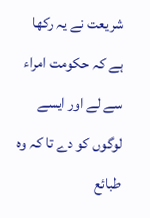شریعت نے یہ رکھا ہے کہ حکومت امراء سے لے اور ایسے لوگوں کو دے تا کہ وہ طبائع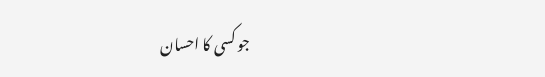جو کسی کا احسان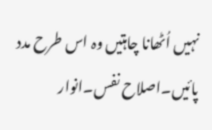نہیں اُٹھانا چاہتیں وہ اس طرح مدد پائیں۔اصلاح نفس۔انوار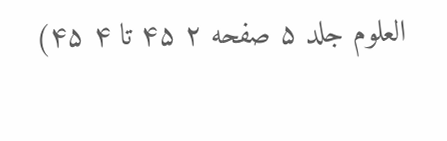العلوم جلد ۵ صفحه ۲ ۴۵ تا ۴ ۴۵)